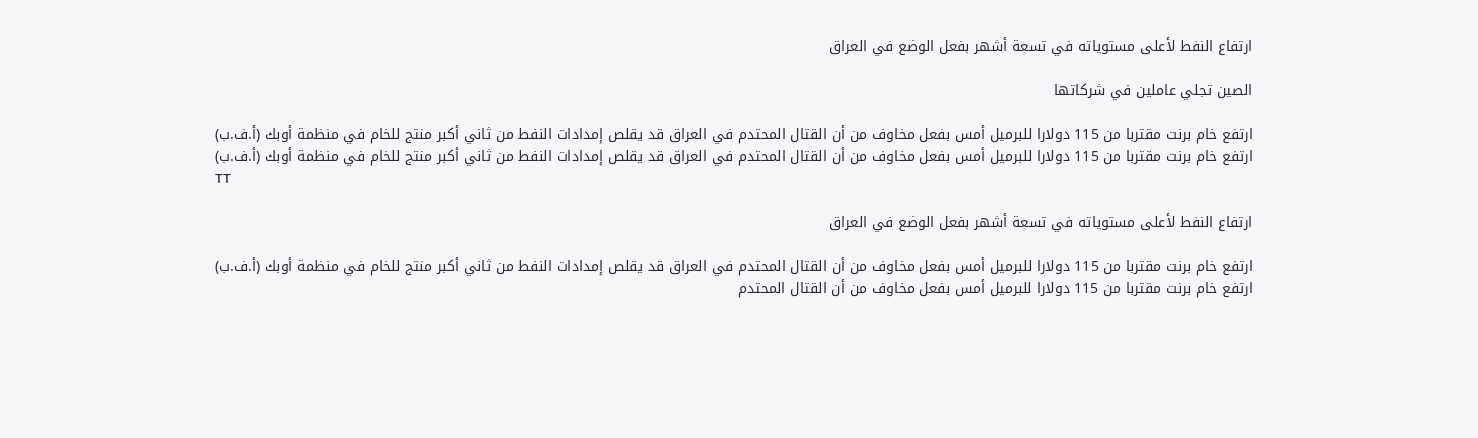ارتفاع النفط لأعلى مستوياته في تسعة أشهر بفعل الوضع في العراق

الصين تجلي عاملين في شركاتها

ارتفع خام برنت مقتربا من 115 دولارا للبرميل أمس بفعل مخاوف من أن القتال المحتدم في العراق قد يقلص إمدادات النفط من ثاني أكبر منتج للخام في منظمة أوبك (أ.ف.ب)
ارتفع خام برنت مقتربا من 115 دولارا للبرميل أمس بفعل مخاوف من أن القتال المحتدم في العراق قد يقلص إمدادات النفط من ثاني أكبر منتج للخام في منظمة أوبك (أ.ف.ب)
TT

ارتفاع النفط لأعلى مستوياته في تسعة أشهر بفعل الوضع في العراق

ارتفع خام برنت مقتربا من 115 دولارا للبرميل أمس بفعل مخاوف من أن القتال المحتدم في العراق قد يقلص إمدادات النفط من ثاني أكبر منتج للخام في منظمة أوبك (أ.ف.ب)
ارتفع خام برنت مقتربا من 115 دولارا للبرميل أمس بفعل مخاوف من أن القتال المحتدم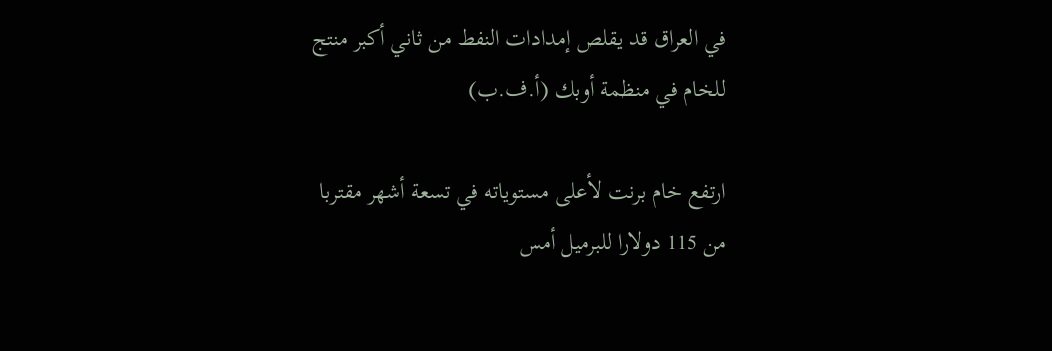في العراق قد يقلص إمدادات النفط من ثاني أكبر منتج للخام في منظمة أوبك (أ.ف.ب)

ارتفع خام برنت لأعلى مستوياته في تسعة أشهر مقتربا من 115 دولارا للبرميل أمس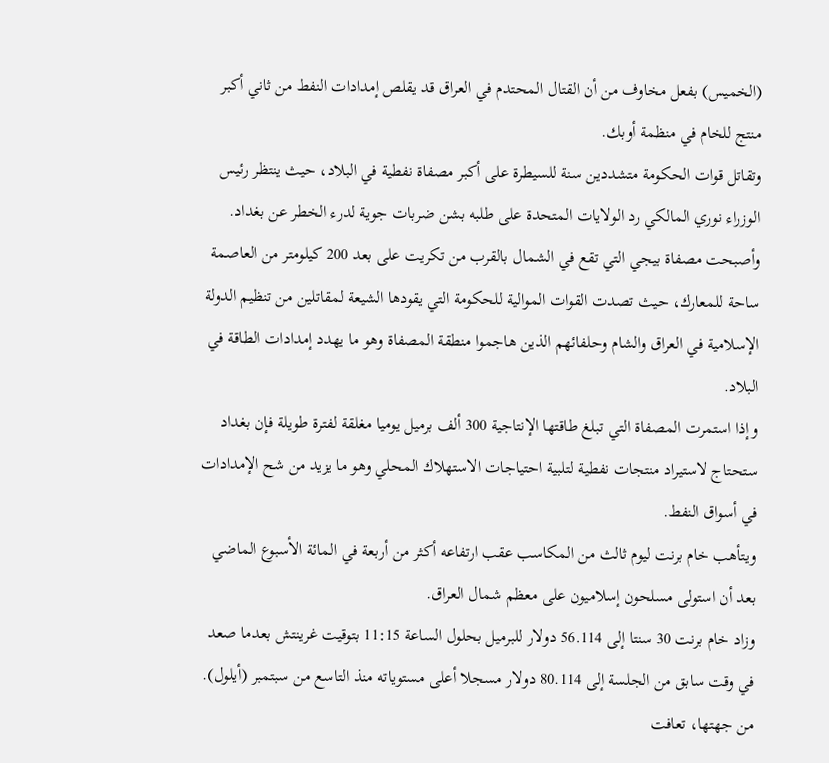(الخميس) بفعل مخاوف من أن القتال المحتدم في العراق قد يقلص إمدادات النفط من ثاني أكبر منتج للخام في منظمة أوبك.
وتقاتل قوات الحكومة متشددين سنة للسيطرة على أكبر مصفاة نفطية في البلاد، حيث ينتظر رئيس الوزراء نوري المالكي رد الولايات المتحدة على طلبه بشن ضربات جوية لدرء الخطر عن بغداد.
وأصبحت مصفاة بيجي التي تقع في الشمال بالقرب من تكريت على بعد 200 كيلومتر من العاصمة ساحة للمعارك، حيث تصدت القوات الموالية للحكومة التي يقودها الشيعة لمقاتلين من تنظيم الدولة الإسلامية في العراق والشام وحلفائهم الذين هاجموا منطقة المصفاة وهو ما يهدد إمدادات الطاقة في البلاد.
وإذا استمرت المصفاة التي تبلغ طاقتها الإنتاجية 300 ألف برميل يوميا مغلقة لفترة طويلة فإن بغداد ستحتاج لاستيراد منتجات نفطية لتلبية احتياجات الاستهلاك المحلي وهو ما يزيد من شح الإمدادات في أسواق النفط.
ويتأهب خام برنت ليوم ثالث من المكاسب عقب ارتفاعه أكثر من أربعة في المائة الأسبوع الماضي بعد أن استولى مسلحون إسلاميون على معظم شمال العراق.
وزاد خام برنت 30 سنتا إلى 56.114 دولار للبرميل بحلول الساعة 11:15 بتوقيت غرينتش بعدما صعد في وقت سابق من الجلسة إلى 80.114 دولار مسجلا أعلى مستوياته منذ التاسع من سبتمبر (أيلول).
من جهتها، تعافت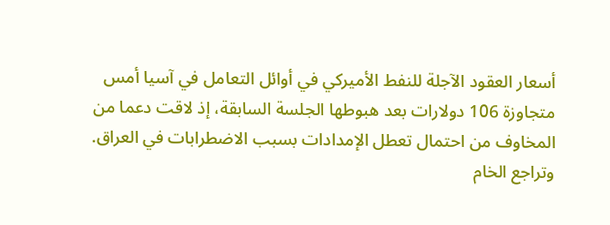أسعار العقود الآجلة للنفط الأميركي في أوائل التعامل في آسيا أمس متجاوزة 106 دولارات بعد هبوطها الجلسة السابقة، إذ لاقت دعما من المخاوف من احتمال تعطل الإمدادات بسبب الاضطرابات في العراق.
وتراجع الخام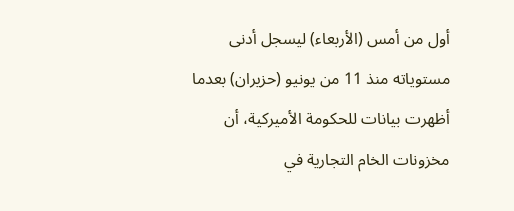أول من أمس (الأربعاء) ليسجل أدنى مستوياته منذ 11 من يونيو (حزيران) بعدما أظهرت بيانات للحكومة الأميركية، أن مخزونات الخام التجارية في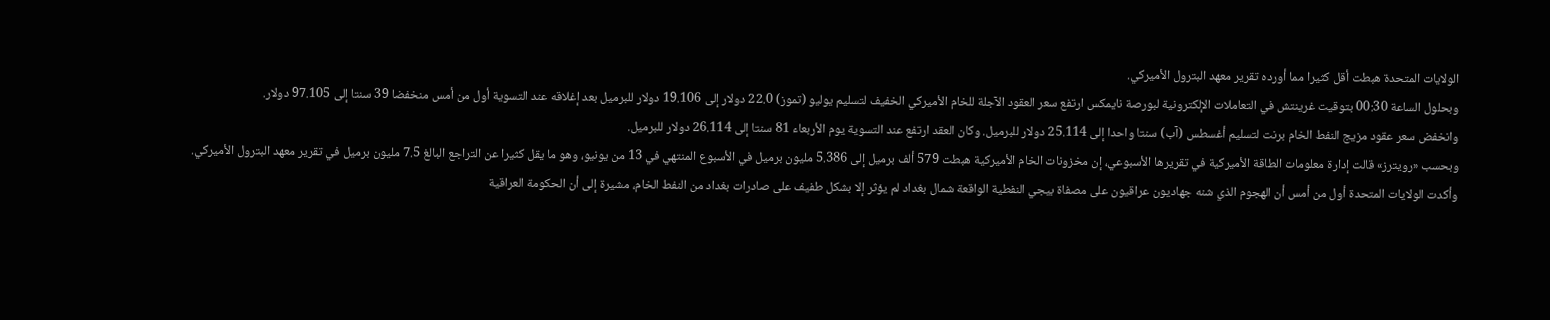الولايات المتحدة هبطت أقل كثيرا مما أورده تقرير معهد البترول الأميركي.
وبحلول الساعة 00:30 بتوقيت غرينتش في التعاملات الإلكترونية لبورصة نايمكس ارتفع سعر العقود الآجلة للخام الأميركي الخفيف لتسليم يوليو (تموز) 22.0 دولار إلى 19.106 دولار للبرميل بعد إغلاقه عند التسوية أول من أمس منخفضا 39 سنتا إلى 97.105 دولار.
وانخفض سعر عقود مزيج النفط الخام برنت لتسليم أغسطس (آب) سنتا واحدا إلى 25.114 دولار للبرميل. وكان العقد ارتفع عند التسوية يوم الأربعاء 81 سنتا إلى 26.114 دولار للبرميل.
وبحسب «رويترز» قالت إدارة معلومات الطاقة الأميركية في تقريرها الأسبوعي، إن مخزونات الخام الأميركية هبطت 579 ألف برميل إلى 5.386 مليون برميل في الأسبوع المنتهي في 13 من يونيو، وهو ما يقل كثيرا عن التراجع البالغ 7.5 مليون برميل في تقرير معهد البترول الأميركي.
وأكدت الولايات المتحدة أول من أمس أن الهجوم الذي شنه جهاديون عراقيون على مصفاة بيجي النفطية الواقعة شمال بغداد لم يؤثر إلا بشكل طفيف على صادرات بغداد من النفط الخام، مشيرة إلى أن الحكومة العراقية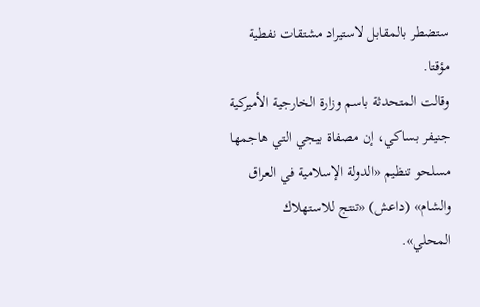ستضطر بالمقابل لاستيراد مشتقات نفطية مؤقتا.
وقالت المتحدثة باسم وزارة الخارجية الأميركية جنيفر بساكي، إن مصفاة بيجي التي هاجمها مسلحو تنظيم «الدولة الإسلامية في العراق والشام» (داعش) «تنتج للاستهلاك المحلي».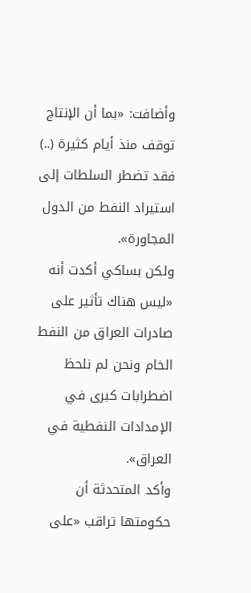وأضافت: «بما أن الإنتاج توقف منذ أيام كثيرة (..) فقد تضطر السلطات إلى استيراد النفط من الدول المجاورة».
ولكن بساكي أكدت أنه «ليس هناك تأثير على صادرات العراق من النفط الخام ونحن لم نلحظ اضطرابات كبرى في الإمدادات النفطية في العراق».
وأكد المتحدثة أن حكومتها تراقب «على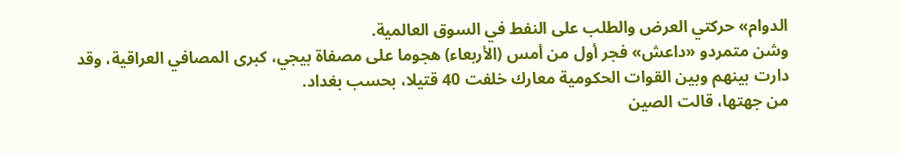الدوام» حركتي العرض والطلب على النفط في السوق العالمية.
وشن متمردو «داعش» فجر أول من أمس (الأربعاء) هجوما على مصفاة بيجي، كبرى المصافي العراقية، وقد دارت بينهم وبين القوات الحكومية معارك خلفت 40 قتيلا، بحسب بغداد.
من جهتها، قالت الصين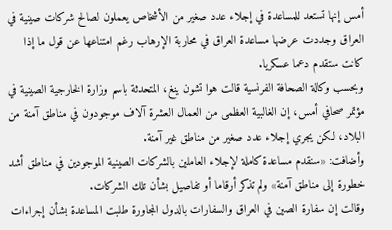أمس إنها تستعد للمساعدة في إجلاء عدد صغير من الأشخاص يعملون لصالح شركات صينية في العراق وجددت عرضها مساعدة العراق في محاربة الإرهاب رغم امتناعها عن قول ما إذا كانت ستقدم دعما عسكريا.
وبحسب وكالة الصحافة الفرنسية قالت هوا تشون ينغ، المتحدثة باسم وزارة الخارجية الصينية في مؤتمر صحافي أمس، إن الغالبية العظمى من العمال العشرة آلاف موجودون في مناطق آمنة من البلاد، لكن يجري إجلاء عدد صغير من مناطق غير آمنة.
وأضافت: «سنقدم مساعدة كاملة لإجلاء العاملين بالشركات الصينية الموجودين في مناطق أشد خطورة إلى مناطق آمنة» ولم تذكر أرقاما أو تفاصيل بشأن تلك الشركات.
وقالت إن سفارة الصين في العراق والسفارات بالدول المجاورة طلبت المساعدة بشأن إجراءات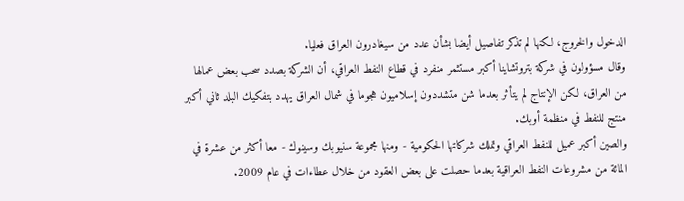الدخول والخروج، لكنها لم تذكر تفاصيل أيضا بشأن عدد من سيغادرون العراق فعليا.
وقال مسؤولون في شركة بتروتشاينا أكبر مستثمر منفرد في قطاع النفط العراقي، أن الشركة بصدد سحب بعض عمالها من العراق، لكن الإنتاج لم يتأثر بعدما شن متشددون إسلاميون هجوما في شمال العراق يهدد بتفكيك البلد ثاني أكبر منتج للنفط في منظمة أوبك.
والصين أكبر عميل للنفط العراقي وتملك شركاتها الحكومية - ومنها مجموعة سنيوبك وسينوك - معا أكثر من عشرة في المائة من مشروعات النفط العراقية بعدما حصلت على بعض العقود من خلال عطاءات في عام 2009.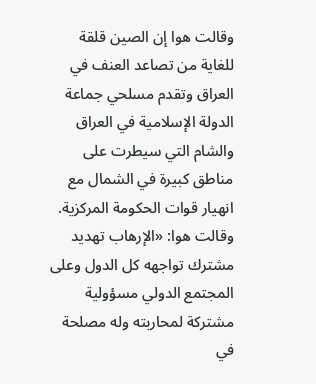وقالت هوا إن الصين قلقة للغاية من تصاعد العنف في العراق وتقدم مسلحي جماعة الدولة الإسلامية في العراق والشام التي سيطرت على مناطق كبيرة في الشمال مع انهيار قوات الحكومة المركزية.
وقالت هوا: «الإرهاب تهديد مشترك تواجهه كل الدول وعلى المجتمع الدولي مسؤولية مشتركة لمحاربته وله مصلحة في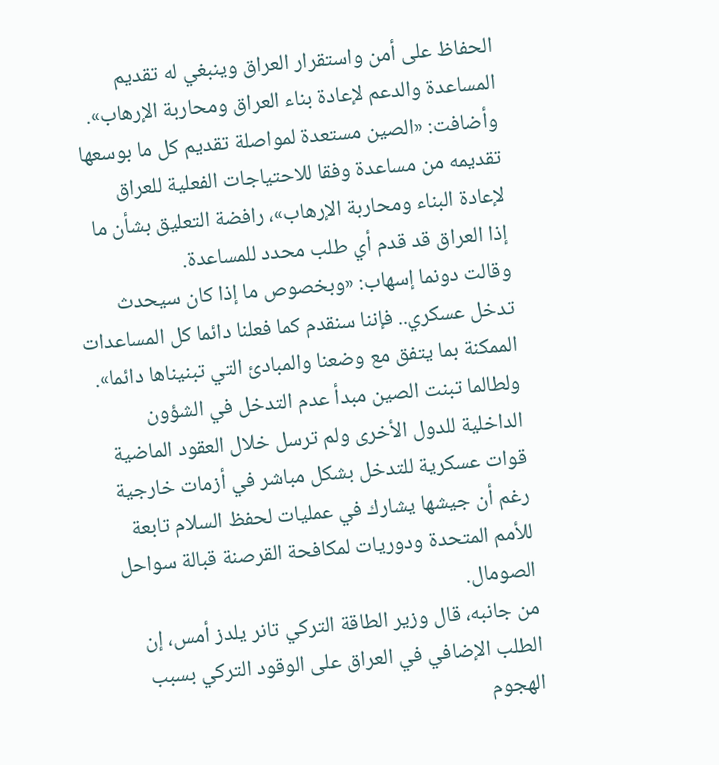الحفاظ على أمن واستقرار العراق وينبغي له تقديم المساعدة والدعم لإعادة بناء العراق ومحاربة الإرهاب».
وأضافت: «الصين مستعدة لمواصلة تقديم كل ما بوسعها تقديمه من مساعدة وفقا للاحتياجات الفعلية للعراق لإعادة البناء ومحاربة الإرهاب»، رافضة التعليق بشأن ما إذا العراق قد قدم أي طلب محدد للمساعدة.
وقالت دونما إسهاب: «وبخصوص ما إذا كان سيحدث تدخل عسكري.. فإننا سنقدم كما فعلنا دائما كل المساعدات الممكنة بما يتفق مع وضعنا والمبادئ التي تبنيناها دائما».
ولطالما تبنت الصين مبدأ عدم التدخل في الشؤون الداخلية للدول الأخرى ولم ترسل خلال العقود الماضية قوات عسكرية للتدخل بشكل مباشر في أزمات خارجية رغم أن جيشها يشارك في عمليات لحفظ السلام تابعة للأمم المتحدة ودوريات لمكافحة القرصنة قبالة سواحل الصومال.
من جانبه، قال وزير الطاقة التركي تانر يلدز أمس، إن الطلب الإضافي في العراق على الوقود التركي بسبب الهجوم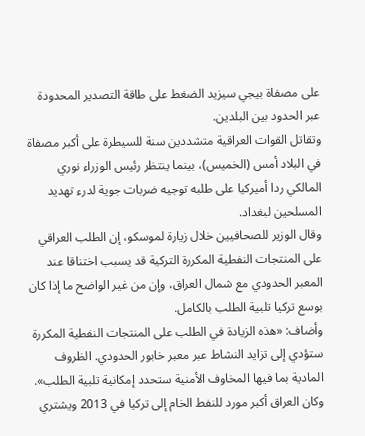على مصفاة بيجي سيزيد الضغط على طاقة التصدير المحدودة عبر الحدود بين البلدين.
وتقاتل القوات العراقية متشددين سنة للسيطرة على أكبر مصفاة في البلاد أمس (الخميس)، بينما ينتظر رئيس الوزراء نوري المالكي ردا أميركيا على طلبه توجيه ضربات جوية لدرء تهديد المسلحين لبغداد.
وقال الوزير للصحافيين خلال زيارة لموسكو، إن الطلب العراقي على المنتجات النفطية المكررة التركية قد يسبب اختناقا عند المعبر الحدودي مع شمال العراق، وإن من غير الواضح ما إذا كان بوسع تركيا تلبية الطلب بالكامل.
وأضاف: «هذه الزيادة في الطلب على المنتجات النفطية المكررة ستؤدي إلى تزايد النشاط عبر معبر خابور الحدودي. الظروف المادية بما فيها المخاوف الأمنية ستحدد إمكانية تلبية الطلب».
وكان العراق أكبر مورد للنفط الخام إلى تركيا في 2013 ويشتري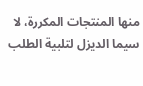منها المنتجات المكررة، لا سيما الديزل لتلبية الطلب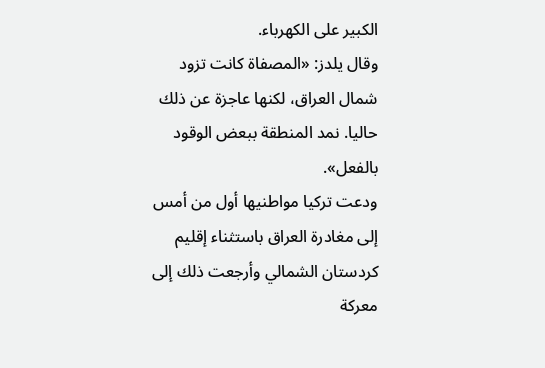الكبير على الكهرباء.
وقال يلدز: «المصفاة كانت تزود شمال العراق، لكنها عاجزة عن ذلك حاليا. نمد المنطقة ببعض الوقود بالفعل».
ودعت تركيا مواطنيها أول من أمس إلى مغادرة العراق باستثناء إقليم كردستان الشمالي وأرجعت ذلك إلى معركة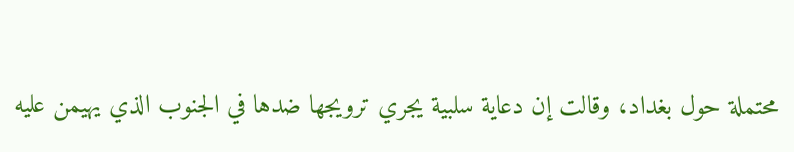محتملة حول بغداد، وقالت إن دعاية سلبية يجري ترويجها ضدها في الجنوب الذي يهيمن عليه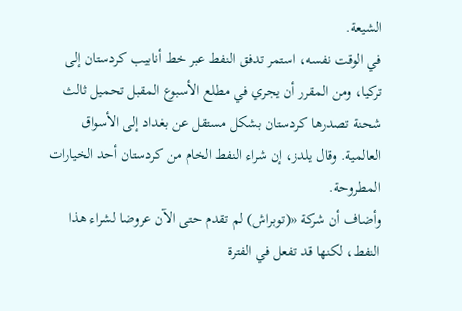الشيعة.
في الوقت نفسه، استمر تدفق النفط عبر خط أنابيب كردستان إلى تركيا، ومن المقرر أن يجري في مطلع الأسبوع المقبل تحميل ثالث شحنة تصدرها كردستان بشكل مستقل عن بغداد إلى الأسواق العالمية. وقال يلدز، إن شراء النفط الخام من كردستان أحد الخيارات المطروحة.
وأضاف أن شركة «(توبراش) لم تقدم حتى الآن عروضا لشراء هذا النفط، لكنها قد تفعل في الفترة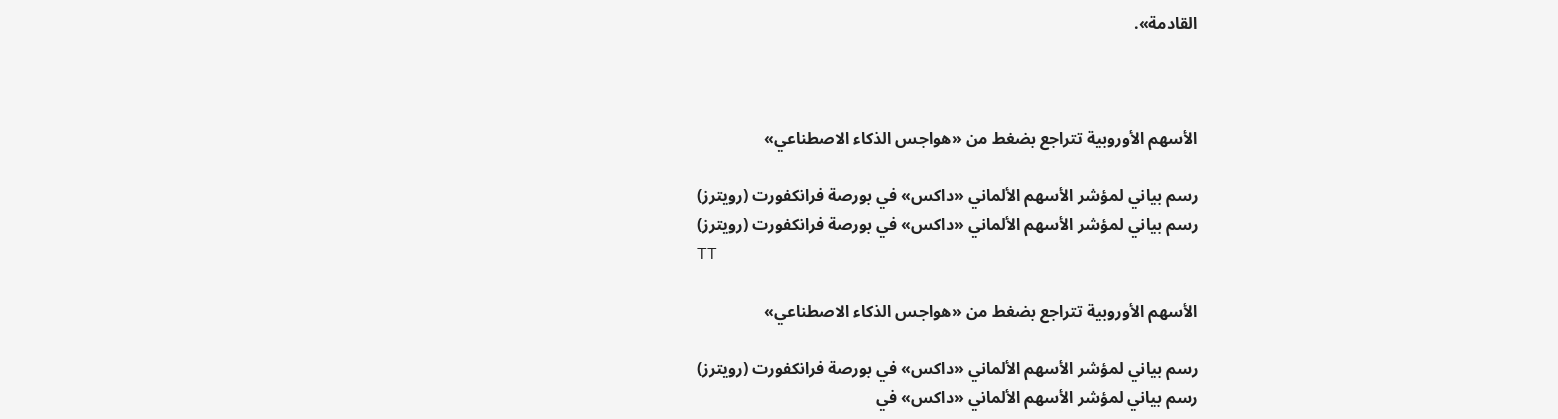القادمة».



الأسهم الأوروبية تتراجع بضغط من «هواجس الذكاء الاصطناعي»

رسم بياني لمؤشر الأسهم الألماني «داكس» في بورصة فرانكفورت (رويترز)
رسم بياني لمؤشر الأسهم الألماني «داكس» في بورصة فرانكفورت (رويترز)
TT

الأسهم الأوروبية تتراجع بضغط من «هواجس الذكاء الاصطناعي»

رسم بياني لمؤشر الأسهم الألماني «داكس» في بورصة فرانكفورت (رويترز)
رسم بياني لمؤشر الأسهم الألماني «داكس» في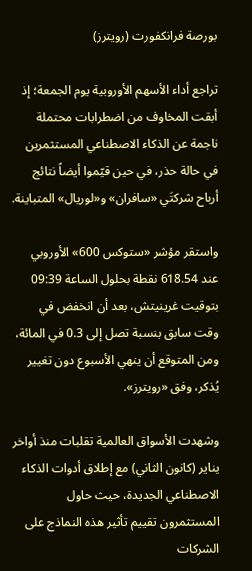بورصة فرانكفورت (رويترز)

تراجع أداء الأسهم الأوروبية يوم الجمعة؛ إذ أبقت المخاوف من اضطرابات محتملة ناجمة عن الذكاء الاصطناعي المستثمرين في حالة حذر، في حين قيّموا أيضاً نتائج أرباح شركتَي «سافران» و«لوريال» المتباينة.

واستقر مؤشر «ستوكس 600» الأوروبي عند 618.54 نقطة بحلول الساعة 09:39 بتوقيت غرينيتش، بعد أن انخفض في وقت سابق بنسبة تصل إلى 0.3 في المائة، ومن المتوقع أن ينهي الأسبوع دون تغيير يُذكر، وفق «رويترز».

وشهدت الأسواق العالمية تقلبات منذ أواخر يناير (كانون الثاني) مع إطلاق أدوات الذكاء الاصطناعي الجديدة، حيث حاول المستثمرون تقييم تأثير هذه النماذج على الشركات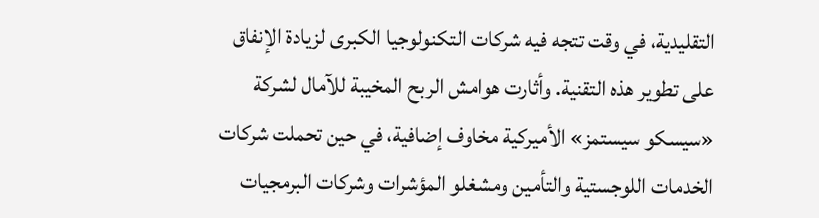التقليدية، في وقت تتجه فيه شركات التكنولوجيا الكبرى لزيادة الإنفاق على تطوير هذه التقنية. وأثارت هوامش الربح المخيبة للآمال لشركة «سيسكو سيستمز» الأميركية مخاوف إضافية، في حين تحملت شركات الخدمات اللوجستية والتأمين ومشغلو المؤشرات وشركات البرمجيات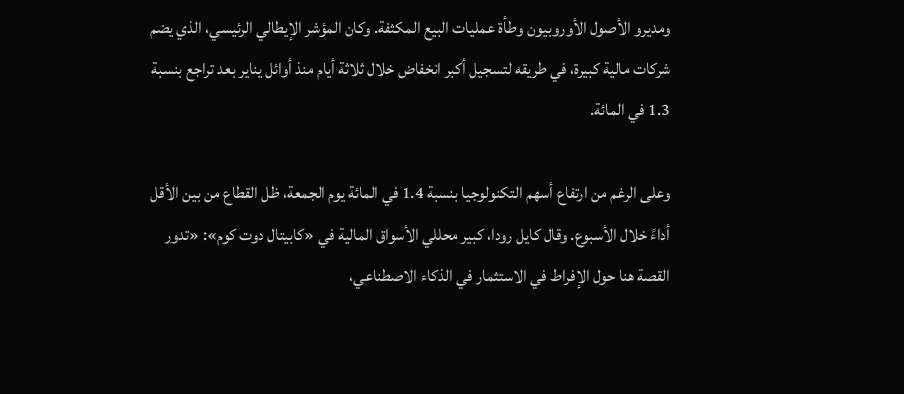ومديرو الأصول الأوروبيون وطأة عمليات البيع المكثفة. وكان المؤشر الإيطالي الرئيسي، الذي يضم شركات مالية كبيرة، في طريقه لتسجيل أكبر انخفاض خلال ثلاثة أيام منذ أوائل يناير بعد تراجع بنسبة 1.3 في المائة.

وعلى الرغم من ارتفاع أسهم التكنولوجيا بنسبة 1.4 في المائة يوم الجمعة، ظل القطاع من بين الأقل أداءً خلال الأسبوع. وقال كايل رودا، كبير محللي الأسواق المالية في «كابيتال دوت كوم»: «تدور القصة هنا حول الإفراط في الاستثمار في الذكاء الاصطناعي،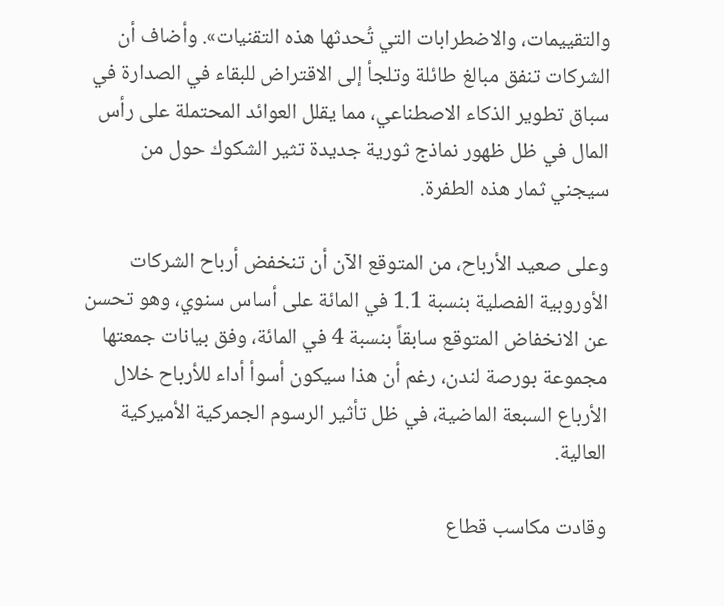والتقييمات، والاضطرابات التي تُحدثها هذه التقنيات». وأضاف أن الشركات تنفق مبالغ طائلة وتلجأ إلى الاقتراض للبقاء في الصدارة في سباق تطوير الذكاء الاصطناعي، مما يقلل العوائد المحتملة على رأس المال في ظل ظهور نماذج ثورية جديدة تثير الشكوك حول من سيجني ثمار هذه الطفرة.

وعلى صعيد الأرباح، من المتوقع الآن أن تنخفض أرباح الشركات الأوروبية الفصلية بنسبة 1.1 في المائة على أساس سنوي، وهو تحسن عن الانخفاض المتوقع سابقاً بنسبة 4 في المائة، وفق بيانات جمعتها مجموعة بورصة لندن، رغم أن هذا سيكون أسوأ أداء للأرباح خلال الأرباع السبعة الماضية، في ظل تأثير الرسوم الجمركية الأميركية العالية.

وقادت مكاسب قطاع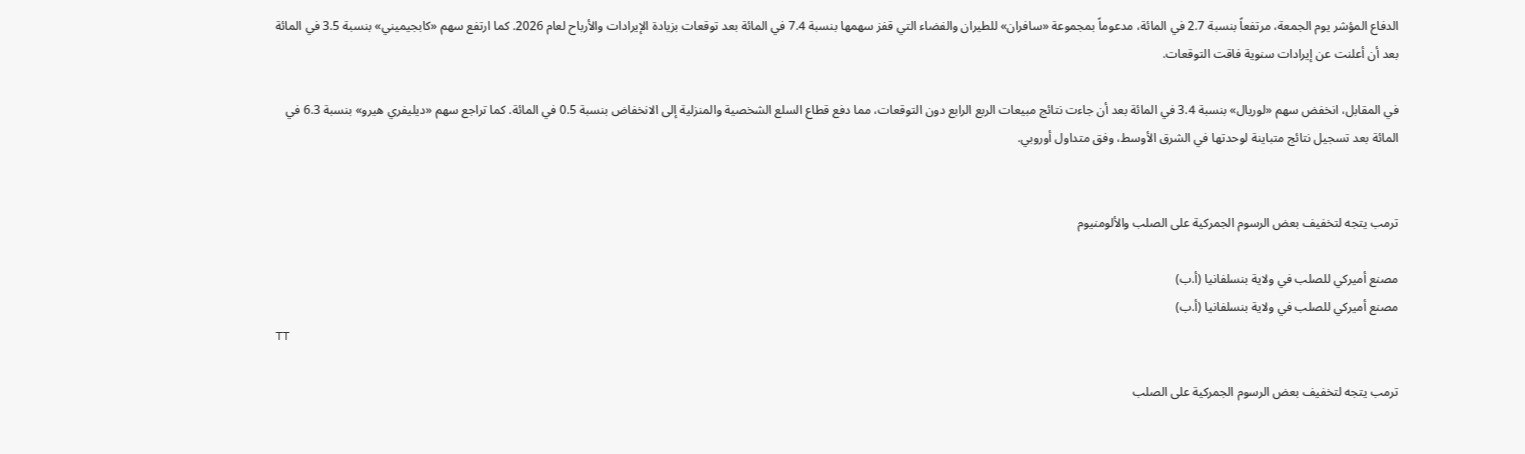الدفاع المؤشر يوم الجمعة، مرتفعاً بنسبة 2.7 في المائة، مدعوماً بمجموعة «سافران» للطيران والفضاء التي قفز سهمها بنسبة 7.4 في المائة بعد توقعات بزيادة الإيرادات والأرباح لعام 2026. كما ارتفع سهم «كابجيميني» بنسبة 3.5 في المائة بعد أن أعلنت عن إيرادات سنوية فاقت التوقعات.

في المقابل، انخفض سهم «لوريال» بنسبة 3.4 في المائة بعد أن جاءت نتائج مبيعات الربع الرابع دون التوقعات، مما دفع قطاع السلع الشخصية والمنزلية إلى الانخفاض بنسبة 0.5 في المائة. كما تراجع سهم «ديليفري هيرو» بنسبة 6.3 في المائة بعد تسجيل نتائج متباينة لوحدتها في الشرق الأوسط، وفق متداول أوروبي.


ترمب يتجه لتخفيف بعض الرسوم الجمركية على الصلب والألومنيوم

مصنع أميركي للصلب في ولاية بنسلفانيا (أ.ب)
مصنع أميركي للصلب في ولاية بنسلفانيا (أ.ب)
TT

ترمب يتجه لتخفيف بعض الرسوم الجمركية على الصلب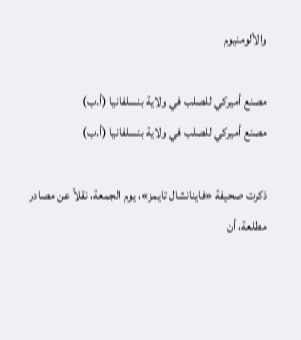والألومنيوم

مصنع أميركي للصلب في ولاية بنسلفانيا (أ.ب)
مصنع أميركي للصلب في ولاية بنسلفانيا (أ.ب)

ذكرت صحيفة «فاينانشال تايمز»، يوم الجمعة، نقلاً عن مصادر مطلعة، أن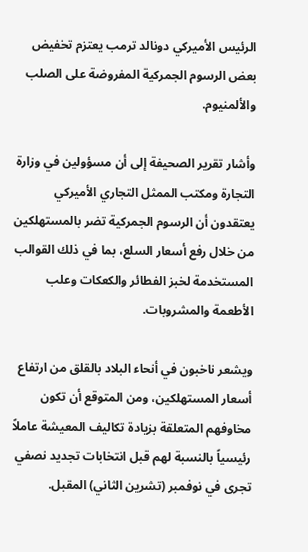الرئيس الأميركي دونالد ترمب يعتزم تخفيض بعض الرسوم الجمركية المفروضة على الصلب والألمنيوم.

وأشار تقرير الصحيفة إلى أن مسؤولين في وزارة التجارة ومكتب الممثل التجاري الأميركي يعتقدون أن الرسوم الجمركية تضر بالمستهلكين من خلال رفع أسعار السلع، بما في ذلك القوالب المستخدمة ‌لخبز الفطائر ‌والكعكات وعلب الأطعمة والمشروبات.

ويشعر ‌ناخبون في أنحاء البلاد بالقلق من ارتفاع أسعار المستهلكين، ومن المتوقع أن تكون مخاوفهم المتعلقة بزيادة تكاليف المعيشة عاملاً رئيسياً بالنسبة لهم قبل انتخابات تجديد نصفي تجرى في نوفمبر (تشرين الثاني) المقبل.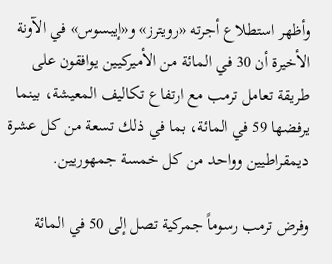وأظهر استطلاع أجرته «رويترز» و«إيبسوس» في الآونة الأخيرة أن 30 في المائة ‌من الأميركيين ‌يوافقون على طريقة تعامل ترمب مع ارتفاع تكاليف ‌المعيشة، بينما يرفضها 59 في المائة، ‌بما في ذلك تسعة من كل عشرة ديمقراطيين وواحد من كل خمسة جمهوريين.

وفرض ترمب رسوماً جمركية تصل إلى 50 في المائة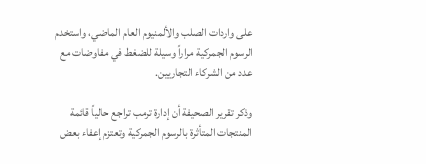على ‌واردات الصلب والألمنيوم العام الماضي، واستخدم الرسوم الجمركية مراراً وسيلة للضغط في مفاوضات مع عدد من الشركاء التجاريين.

وذكر تقرير الصحيفة أن إدارة ترمب تراجع حالياً قائمة المنتجات المتأثرة بالرسوم الجمركية وتعتزم إعفاء بعض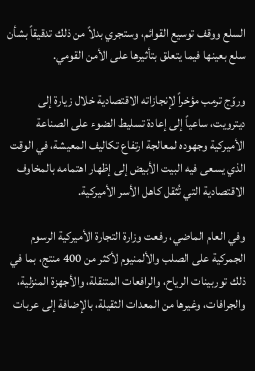السلع ووقف توسيع القوائم، وستجري بدلاً من ذلك تدقيقاً بشأن سلع بعينها فيما يتعلق بتأثيرها على الأمن القومي.

وروّج ترمب مؤخراً لإنجازاته الاقتصادية خلال زيارة إلى ديترويت، ساعياً إلى إعادة تسليط الضوء على الصناعة الأميركية وجهوده لمعالجة ارتفاع تكاليف المعيشة، في الوقت الذي يسعى فيه البيت الأبيض إلى إظهار اهتمامه بالمخاوف الاقتصادية التي تُثقل كاهل الأسر الأميركية.

وفي العام الماضي، رفعت وزارة التجارة الأميركية الرسوم الجمركية على الصلب والألمنيوم لأكثر من 400 منتج، بما في ذلك توربينات الرياح، والرافعات المتنقلة، والأجهزة المنزلية، والجرافات، وغيرها من المعدات الثقيلة، بالإضافة إلى عربات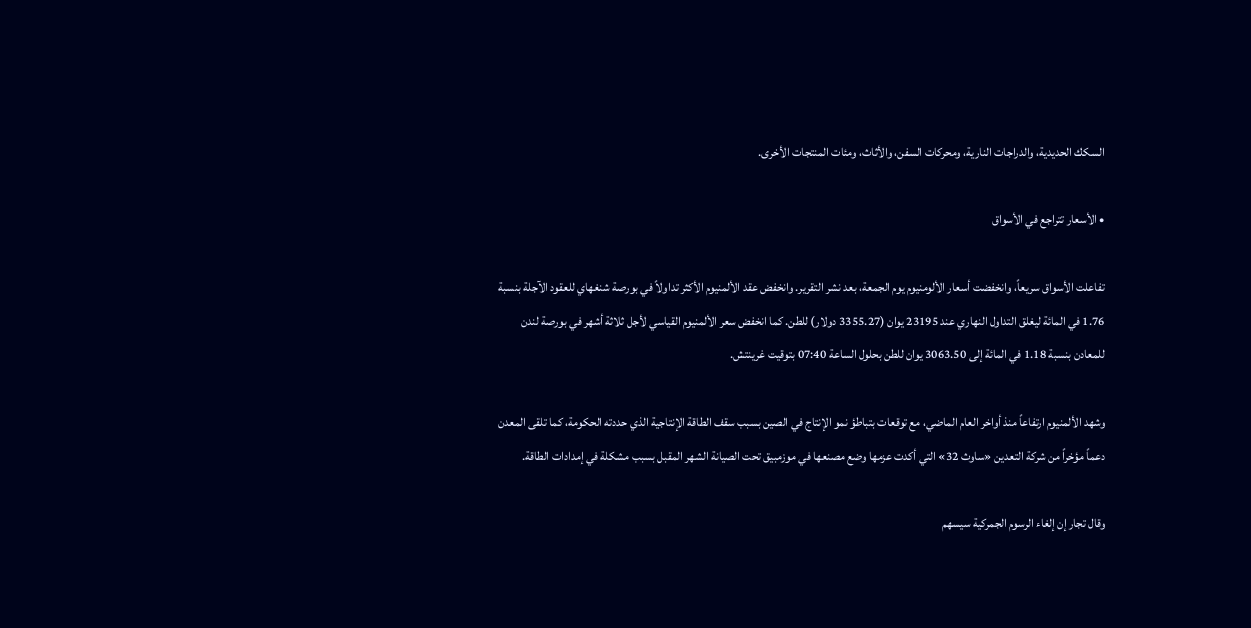السكك الحديدية، والدراجات النارية، ومحركات السفن، والأثاث، ومئات المنتجات الأخرى.

• الأسعار تتراجع في الأسواق

تفاعلت الأسواق سريعاً، وانخفضت أسعار الألومنيوم يوم الجمعة، بعد نشر التقرير. وانخفض عقد الألمنيوم الأكثر تداولاً في بورصة شنغهاي للعقود الآجلة بنسبة 1.76 في المائة ليغلق التداول النهاري عند 23195 يوان (3355.27 دولار) للطن. كما انخفض سعر الألمنيوم القياسي لأجل ثلاثة أشهر في بورصة لندن للمعادن بنسبة 1.18 في المائة إلى 3063.50 يوان للطن بحلول الساعة 07:40 بتوقيت غرينتش.

وشهد الألمنيوم ارتفاعاً منذ أواخر العام الماضي، مع توقعات بتباطؤ نمو الإنتاج في الصين بسبب سقف الطاقة الإنتاجية الذي حددته الحكومة، كما تلقى المعدن دعماً مؤخراً من شركة التعدين «ساوث 32» التي أكدت عزمها وضع مصنعها في موزمبيق تحت الصيانة الشهر المقبل بسبب مشكلة في إمدادات الطاقة.

وقال تجار إن إلغاء الرسوم الجمركية سيسهم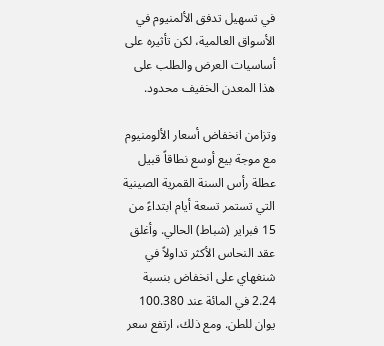في تسهيل تدفق الألمنيوم في الأسواق العالمية، لكن تأثيره على أساسيات العرض والطلب على هذا المعدن الخفيف محدود.

وتزامن انخفاض أسعار الألومنيوم مع موجة بيع أوسع نطاقاً قبيل عطلة رأس السنة القمرية الصينية التي تستمر تسعة أيام ابتداءً من 15 فبراير (شباط) الحالي. وأغلق عقد النحاس الأكثر تداولاً في شنغهاي على انخفاض بنسبة 2.24 في المائة عند 100.380 يوان للطن. ومع ذلك، ارتفع سعر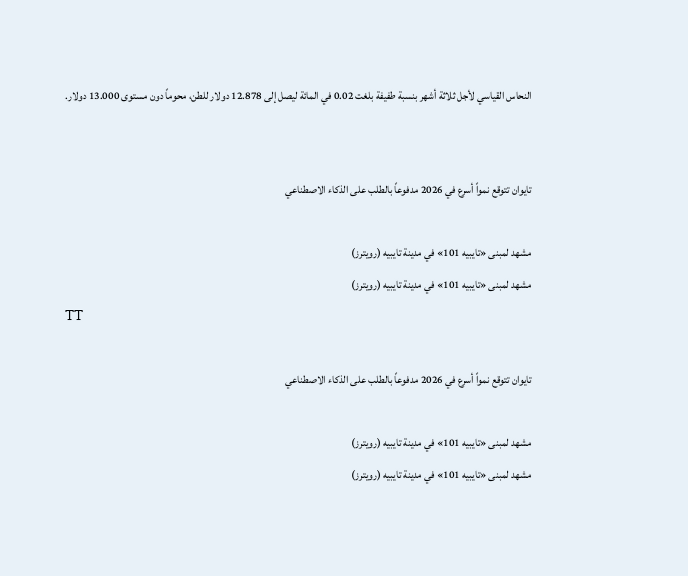النحاس القياسي لأجل ثلاثة أشهر بنسبة طفيفة بلغت 0.02 في المائة ليصل إلى 12.878 دولار للطن، محوماً دون مستوى 13.000 دولار.


تايوان تتوقع نمواً أسرع في 2026 مدفوعاً بالطلب على الذكاء الاصطناعي

مشهد لمبنى «تايبيه 101» في مدينة تايبيه (رويترز)
مشهد لمبنى «تايبيه 101» في مدينة تايبيه (رويترز)
TT

تايوان تتوقع نمواً أسرع في 2026 مدفوعاً بالطلب على الذكاء الاصطناعي

مشهد لمبنى «تايبيه 101» في مدينة تايبيه (رويترز)
مشهد لمبنى «تايبيه 101» في مدينة تايبيه (رويترز)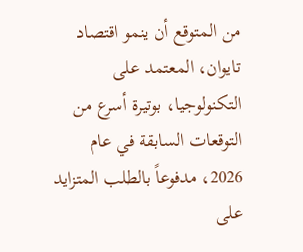من المتوقع أن ينمو اقتصاد تايوان، المعتمد على التكنولوجيا، بوتيرة أسرع من التوقعات السابقة في عام 2026، مدفوعاً بالطلب المتزايد على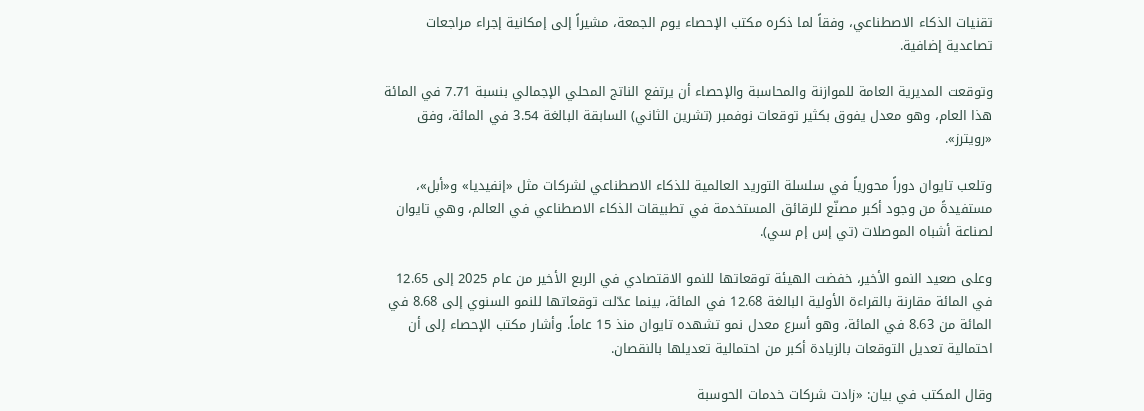تقنيات الذكاء الاصطناعي، وفقاً لما ذكره مكتب الإحصاء يوم الجمعة، مشيراً إلى إمكانية إجراء مراجعات تصاعدية إضافية.

وتوقعت المديرية العامة للموازنة والمحاسبة والإحصاء أن يرتفع الناتج المحلي الإجمالي بنسبة 7.71 في المائة هذا العام، وهو معدل يفوق بكثير توقعات نوفمبر (تشرين الثاني) السابقة البالغة 3.54 في المائة، وفق «رويترز».

وتلعب تايوان دوراً محورياً في سلسلة التوريد العالمية للذكاء الاصطناعي لشركات مثل «إنفيديا» و«أبل»، مستفيدةً من وجود أكبر مصنّع للرقائق المستخدمة في تطبيقات الذكاء الاصطناعي في العالم، وهي تايوان لصناعة أشباه الموصلات (تي إس إم سي).

وعلى صعيد النمو الأخير، خفضت الهيئة توقعاتها للنمو الاقتصادي في الربع الأخير من عام 2025 إلى 12.65 في المائة مقارنة بالقراءة الأولية البالغة 12.68 في المائة، بينما عدّلت توقعاتها للنمو السنوي إلى 8.68 في المائة من 8.63 في المائة، وهو أسرع معدل نمو تشهده تايوان منذ 15 عاماً. وأشار مكتب الإحصاء إلى أن احتمالية تعديل التوقعات بالزيادة أكبر من احتمالية تعديلها بالنقصان.

وقال المكتب في بيان: «زادت شركات خدمات الحوسبة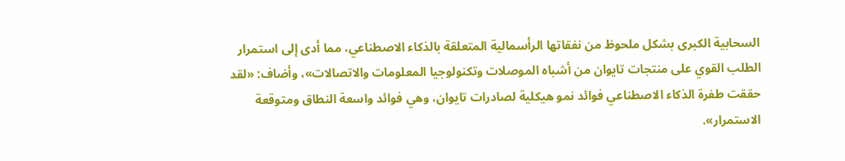السحابية الكبرى بشكل ملحوظ من نفقاتها الرأسمالية المتعلقة بالذكاء الاصطناعي، مما أدى إلى استمرار الطلب القوي على منتجات تايوان من أشباه الموصلات وتكنولوجيا المعلومات والاتصالات»، وأضاف: «لقد حققت طفرة الذكاء الاصطناعي فوائد نمو هيكلية لصادرات تايوان، وهي فوائد واسعة النطاق ومتوقعة الاستمرار».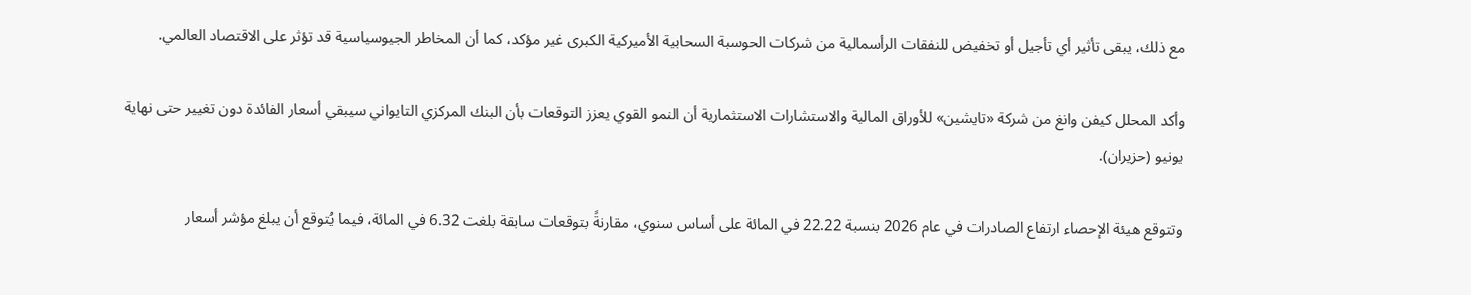مع ذلك، يبقى تأثير أي تأجيل أو تخفيض للنفقات الرأسمالية من شركات الحوسبة السحابية الأميركية الكبرى غير مؤكد، كما أن المخاطر الجيوسياسية قد تؤثر على الاقتصاد العالمي.

وأكد المحلل كيفن وانغ من شركة «تايشين» للأوراق المالية والاستشارات الاستثمارية أن النمو القوي يعزز التوقعات بأن البنك المركزي التايواني سيبقي أسعار الفائدة دون تغيير حتى نهاية يونيو (حزيران).

وتتوقع هيئة الإحصاء ارتفاع الصادرات في عام 2026 بنسبة 22.22 في المائة على أساس سنوي، مقارنةً بتوقعات سابقة بلغت 6.32 في المائة، فيما يُتوقع أن يبلغ مؤشر أسعار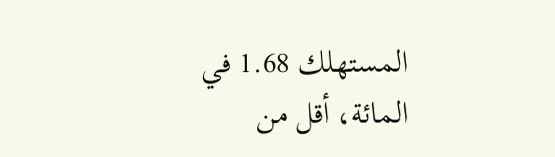المستهلك 1.68 في المائة، أقل من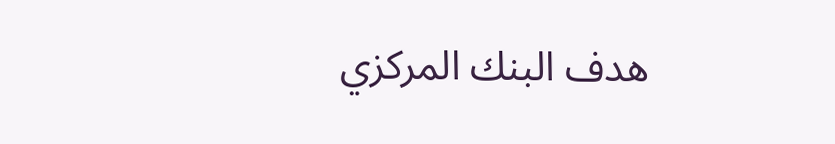هدف البنك المركزي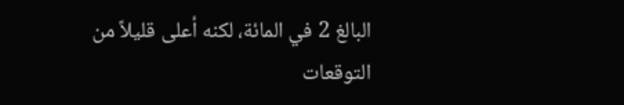البالغ 2 في المائة، لكنه أعلى قليلاً من التوقعات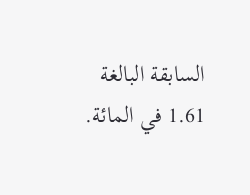السابقة البالغة 1.61 في المائة.